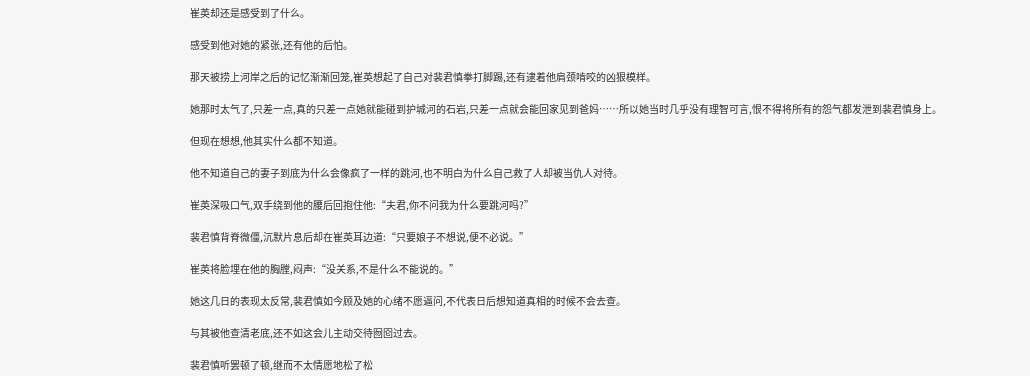崔英却还是感受到了什么。

感受到他对她的紧张,还有他的后怕。

那天被捞上河岸之后的记忆渐渐回笼,崔英想起了自己对裴君慎拳打脚踢,还有逮着他肩颈啃咬的凶狠模样。

她那时太气了,只差一点,真的只差一点她就能碰到护城河的石岩,只差一点就会能回家见到爸妈……所以她当时几乎没有理智可言,恨不得将所有的怨气都发泄到裴君慎身上。

但现在想想,他其实什么都不知道。

他不知道自己的妻子到底为什么会像疯了一样的跳河,也不明白为什么自己救了人却被当仇人对待。

崔英深吸口气,双手绕到他的腰后回抱住他:“夫君,你不问我为什么要跳河吗?”

裴君慎背脊微僵,沉默片息后却在崔英耳边道:“只要娘子不想说,便不必说。”

崔英将脸埋在他的胸膛,闷声:“没关系,不是什么不能说的。”

她这几日的表现太反常,裴君慎如今顾及她的心绪不愿逼问,不代表日后想知道真相的时候不会去查。

与其被他查清老底,还不如这会儿主动交待囫囵过去。

裴君慎听罢顿了顿,继而不太情愿地松了松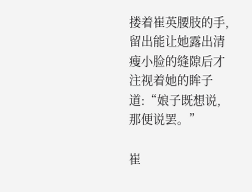搂着崔英腰肢的手,留出能让她露出清瘦小脸的缝隙后才注视着她的眸子道:“娘子既想说,那便说罢。”

崔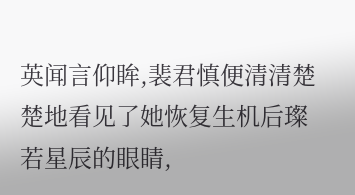英闻言仰眸,裴君慎便清清楚楚地看见了她恢复生机后璨若星辰的眼睛,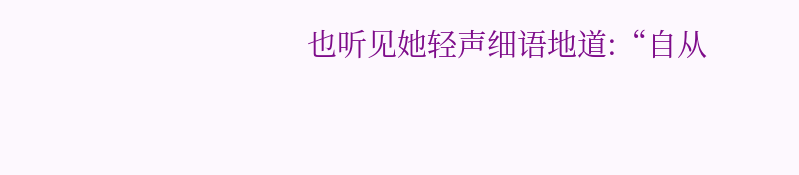也听见她轻声细语地道:“自从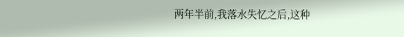两年半前,我落水失忆之后,这种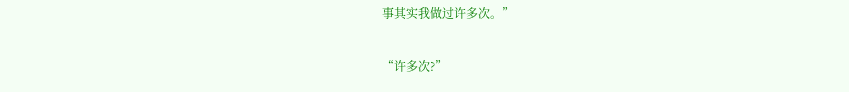事其实我做过许多次。”

“许多次?”